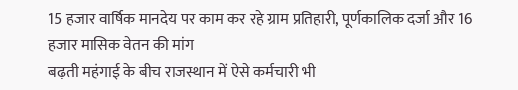15 हजार वार्षिक मानदेय पर काम कर रहे ग्राम प्रतिहारी, पूर्णकालिक दर्जा और 16 हजार मासिक वेतन की मांग
बढ़ती महंगाई के बीच राजस्थान में ऐसे कर्मचारी भी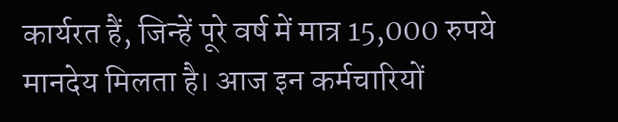कार्यरत हैं, जिन्हें पूरे वर्ष में मात्र 15,000 रुपये मानदेय मिलता है। आज इन कर्मचारियों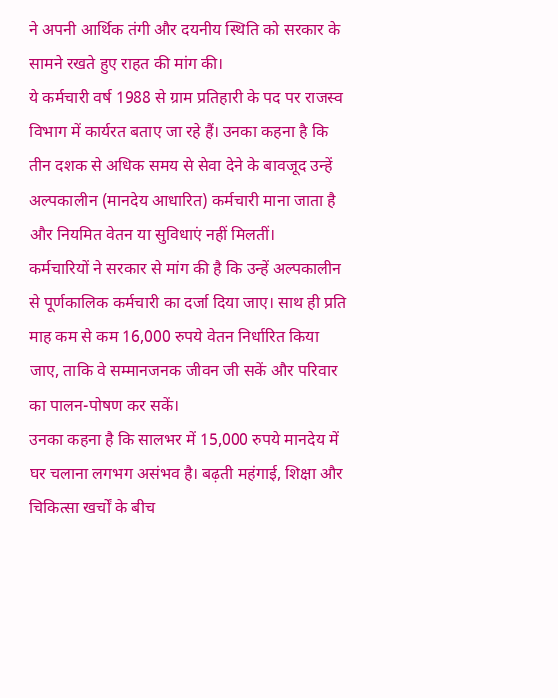ने अपनी आर्थिक तंगी और दयनीय स्थिति को सरकार के सामने रखते हुए राहत की मांग की।
ये कर्मचारी वर्ष 1988 से ग्राम प्रतिहारी के पद पर राजस्व विभाग में कार्यरत बताए जा रहे हैं। उनका कहना है कि तीन दशक से अधिक समय से सेवा देने के बावजूद उन्हें अल्पकालीन (मानदेय आधारित) कर्मचारी माना जाता है और नियमित वेतन या सुविधाएं नहीं मिलतीं।
कर्मचारियों ने सरकार से मांग की है कि उन्हें अल्पकालीन से पूर्णकालिक कर्मचारी का दर्जा दिया जाए। साथ ही प्रति माह कम से कम 16,000 रुपये वेतन निर्धारित किया जाए, ताकि वे सम्मानजनक जीवन जी सकें और परिवार का पालन-पोषण कर सकें।
उनका कहना है कि सालभर में 15,000 रुपये मानदेय में घर चलाना लगभग असंभव है। बढ़ती महंगाई, शिक्षा और चिकित्सा खर्चों के बीच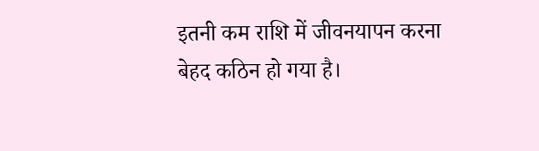इतनी कम राशि में जीवनयापन करना बेहद कठिन हो गया है।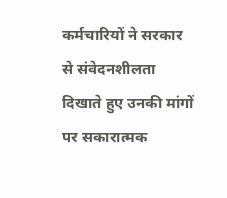कर्मचारियों ने सरकार से संवेदनशीलता दिखाते हुए उनकी मांगों पर सकारात्मक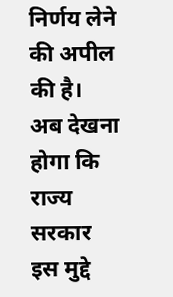निर्णय लेने की अपील की है। अब देखना होगा कि राज्य सरकार इस मुद्दे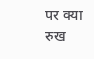पर क्या रुख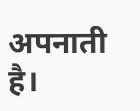अपनाती है।